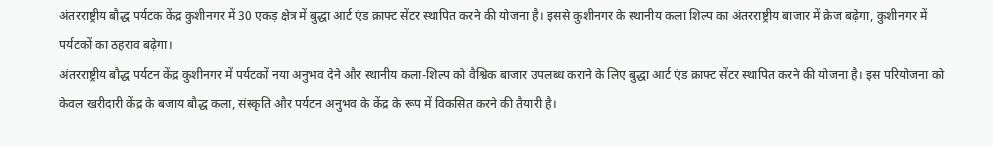अंतरराष्ट्रीय बौद्ध पर्यटक केंद्र कुशीनगर में 30 एकड़ क्षेत्र में बुद्धा आर्ट एंड क्राफ्ट सेंटर स्थापित करने की योजना है। इससे कुशीनगर के स्थानीय कला शिल्प का अंतरराष्ट्रीय बाजार में क्रेज बढ़ेगा, कुशीनगर में पर्यटकों का ठहराव बढ़ेगा।
अंतरराष्ट्रीय बौद्ध पर्यटन केंद्र कुशीनगर में पर्यटकों नया अनुभव देने और स्थानीय कला-शिल्प को वैश्विक बाजार उपलब्ध कराने के लिए बुद्धा आर्ट एंड क्राफ्ट सेंटर स्थापित करने की योजना है। इस परियोजना को केवल खरीदारी केंद्र के बजाय बौद्ध कला, संस्कृति और पर्यटन अनुभव के केंद्र के रूप में विकसित करने की तैयारी है।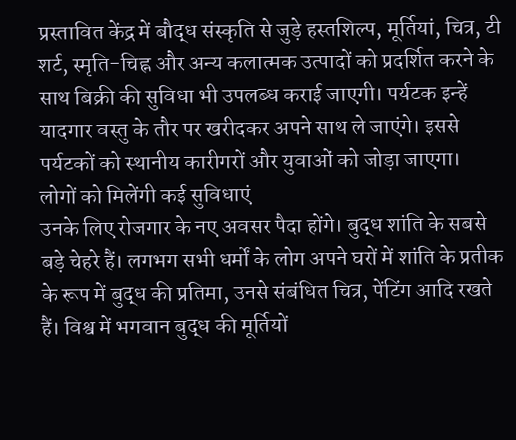प्रस्तावित केंद्र में बौद्ध संस्कृति से जुड़े हस्तशिल्प, मूर्तियां, चित्र, टी शर्ट, स्मृति-चिह्न और अन्य कलात्मक उत्पादों को प्रदर्शित करने के साथ बिक्री की सुविधा भी उपलब्ध कराई जाएगी। पर्यटक इन्हें यादगार वस्तु के तौर पर खरीदकर अपने साथ ले जाएंगे। इससे पर्यटकों को स्थानीय कारीगरों और युवाओं को जोड़ा जाएगा।
लोगों को मिलेंगी कई सुविधाएं
उनके लिए रोजगार के नए अवसर पैदा होंगे। बुद्ध शांति के सबसे बड़े चेहरे हैं। लगभग सभी धर्मों के लोग अपने घरों में शांति के प्रतीक के रूप में बुद्ध की प्रतिमा, उनसे संबंधित चित्र, पेंटिंग आदि रखते हैं। विश्व में भगवान बुद्ध की मूर्तियों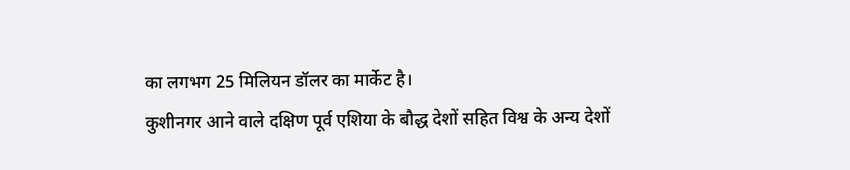का लगभग 25 मिलियन डॉलर का मार्केट है।
कुशीनगर आने वाले दक्षिण पूर्व एशिया के बौद्ध देशों सहित विश्व के अन्य देशों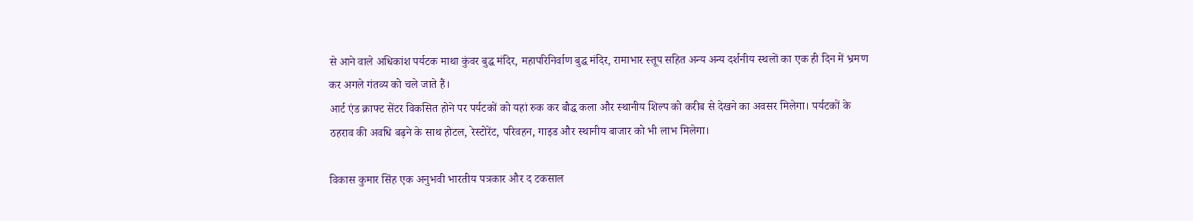से आने वाले अधिकांश पर्यटक माथा कुंवर बुद्ध मंदिर, महापरिनिर्वाण बुद्ध मंदिर, रामाभार स्तूप सहित अन्य अन्य दर्शनीय स्थलों का एक ही दिन में भ्रमण कर अगले गंतव्य को चले जाते हैं।
आर्ट एंड क्राफ्ट सेंटर विकसित होने पर पर्यटकों को यहां रुक कर बौद्ध कला और स्थानीय शिल्प को करीब से देखने का अवसर मिलेगा। पर्यटकों के ठहराव की अवधि बढ़ने के साथ होटल, रेस्टोरेंट, परिवहन, गाइड और स्थानीय बाजार को भी लाभ मिलेगा।

विकास कुमार सिंह एक अनुभवी भारतीय पत्रकार और द टकसाल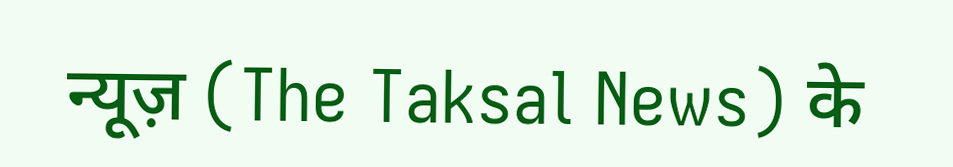न्यूज़ (The Taksal News) के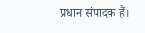प्रधान संपादक हैं।